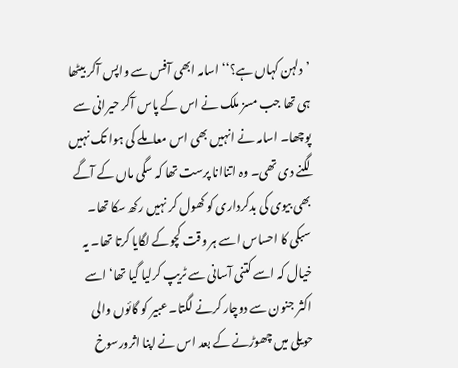’دلہن کہاں ہے؟‘‘ اسامہ ابھی آفس سے واپس آکر بیٹھا ہی تھا جب مسز ملک نے اس کے پاس آکر حیرانی سے پوچھا۔ اسامہ نے انہیں بھی اس معاملے کی ہوا تک نہیں لگنے دی تھی۔ وہ اتناانا پرست تھا کہ سگی ماں کے آگے بھی بیوی کی بدکرداری کو کھول کر نہیں رکھ سکا تھا۔ سبکی کا احساس اسے ہر وقت کچوکے لگایا کرتا تھا۔ یہ خیال کہ اسے کتنی آسانی سے ٹریپ کرلیا گیا تھا‘ اسے اکثر جنون سے دوچار کرنے لگتا۔ عبیر کو گائوں والی حویلی میں چھوڑنے کے بعد اس نے اپنا اثرورسوخ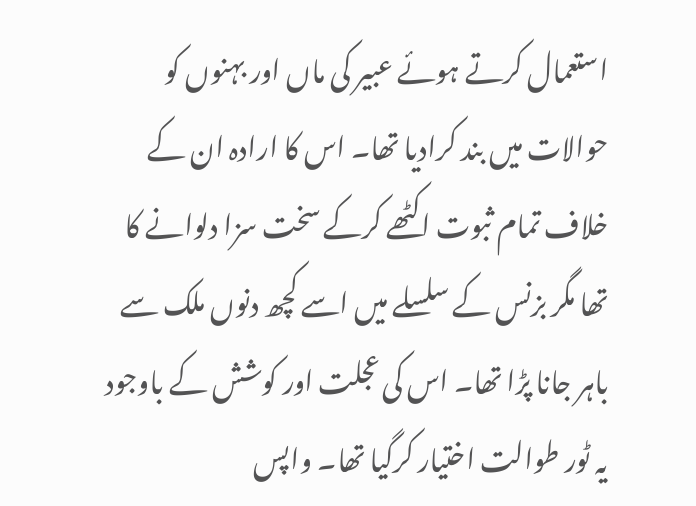استعمال کرتے ہوئے عبیر کی ماں اور بہنوں کو حوالات میں بند کرادیا تھا۔ اس کا ارادہ ان کے خلاف تمام ثبوت اکٹھے کرکے سخت سزا دلوانے کا تھا مگر بزنس کے سلسلے میں اسے کچھ دنوں ملک سے باہر جانا پڑا تھا۔ اس کی عجلت اور کوشش کے باوجود یہ ٹور طوالت اختیار کرگیا تھا۔ واپس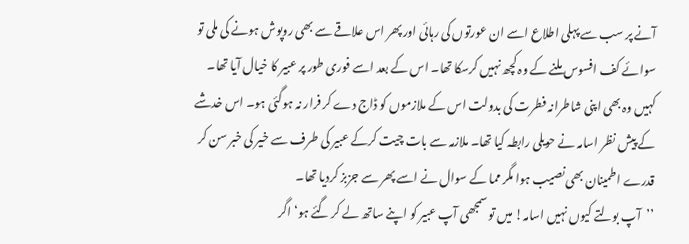آنے پر سب سے پہلی اطلاع اسے ان عورتوں کی رہائی اور پھر اس علاقے سے بھی روپوش ہونے کی ملی تو سوائے کف افسوس ملنے کے وہ کچھ نہیں کرسکا تھا۔ اس کے بعد اسے فوری طور پر عبیر کا خیال آیا تھا۔
کہیں وہ بھی اپنی شاطرانہ فطرت کی بدولت اس کے ملازموں کو ڈاج دے کر فرار نہ ہوگئی ہو۔ اس خدشے کے پیش نظر اسامہ نے حویلی رابطہ کیا تھا۔ ملازمہ سے بات چیت کرکے عبیر کی طرف سے خیر کی خبر سن کر قدرے اطمینان بھی نصیب ہوا مگر مما کے سوال نے اسے پھر سے جزبز کردیا تھا۔
’’آپ بولتے کیوں نہیں اسامہ! میں تو سمجھی آپ عبیر کو اپنے ساتھ لے کر گئے ہو‘ اگر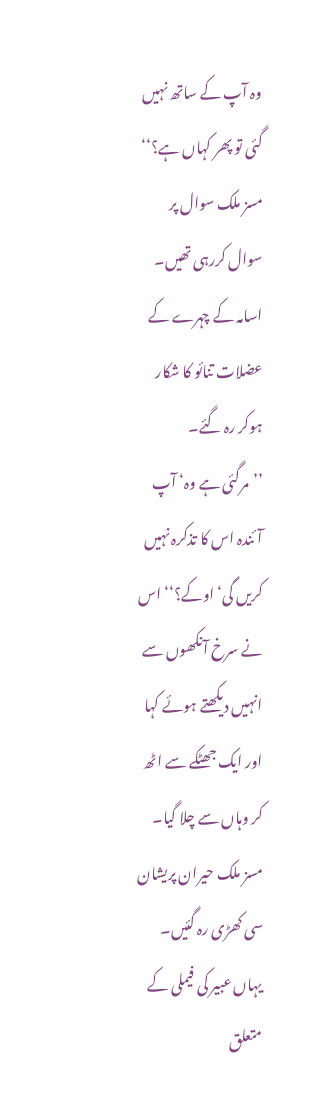وہ آپ کے ساتھ نہیں گئی تو پھر کہاں ہے؟‘‘ مسز ملک سوال پر سوال کررہی تھیں۔ اسامہ کے چہرے کے عضلات تنائو کا شکار ہوکر رہ گئے۔
’’مرگئی ہے وہ‘ آپ آئندہ اس کا تذکرہ نہیں کریں گی‘ اوکے؟‘‘ اس نے سرخ آنکھوں سے انہیں دیکھتے ہوئے کہا اور ایک جھٹکے سے اٹھ کر وہاں سے چلا گیا۔ مسز ملک حیران پریشان سی کھڑی رہ گئیں۔ یہاں عبیر کی فیملی کے متعلق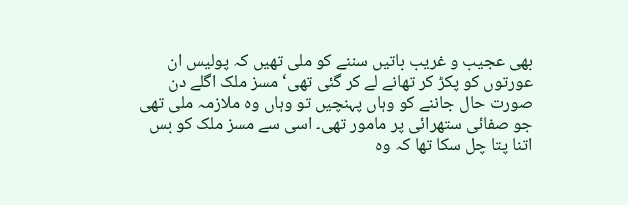بھی عجیب و غریب باتیں سننے کو ملی تھیں کہ پولیس ان عورتوں کو پکڑ کر تھانے لے کر گئی تھی‘ مسز ملک اگلے دن صورت حال جاننے کو وہاں پہنچیں تو وہاں وہ ملازمہ ملی تھی جو صفائی ستھرائی پر مامور تھی۔ اسی سے مسز ملک کو بس اتنا پتا چل سکا تھا کہ وہ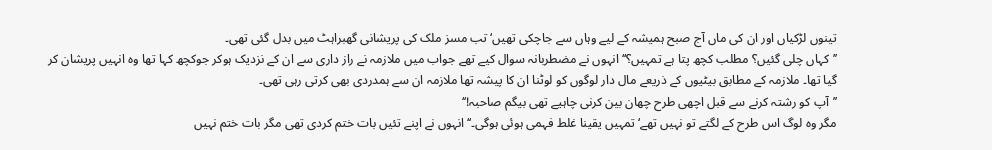تینوں لڑکیاں اور ان کی ماں آج صبح ہمیشہ کے لیے وہاں سے جاچکی تھیں‘ تب مسز ملک کی پریشانی گھبراہٹ میں بدل گئی تھی۔
’’کہاں چلی گئیں؟ مطلب کچھ پتا ہے تمہیں؟‘‘ انہوں نے مضطربانہ سوال کیے تھے جواب میں ملازمہ نے راز داری سے ان کے نزدیک ہوکر جوکچھ کہا تھا وہ انہیں پریشان کر گیا تھا۔ ملازمہ کے مطابق بیٹیوں کے ذریعے مال دار لوگوں کو لوٹنا ان کا پیشہ تھا ملازمہ ان سے ہمدردی بھی کرتی رہی تھی۔
’’آپ کو رشتہ کرنے سے قبل اچھی طرح چھان بین کرنی چاہیے تھی بیگم صاحبہ!‘‘
مگر وہ لوگ اس طرح کے لگتے تو نہیں تھے‘ تمہیں یقینا غلط فہمی ہوئی ہوگی۔‘‘ انہوں نے اپنے تئیں بات ختم کردی تھی مگر بات ختم نہیں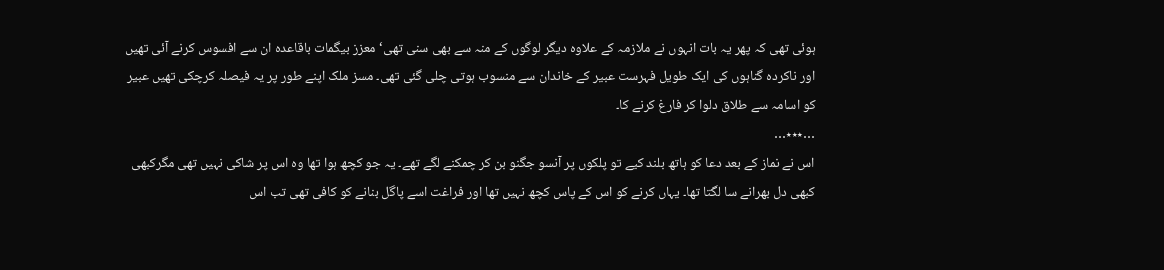ہوئی تھی کہ پھر یہ بات انہوں نے ملازمہ کے علاوہ دیگر لوگوں کے منہ سے بھی سنی تھی‘ معزز بیگمات باقاعدہ ان سے افسوس کرنے آئی تھیں اور ناکردہ گناہوں کی ایک طویل فہرست عبیر کے خاندان سے منسوب ہوتی چلی گئی تھی۔ مسز ملک اپنے طور پر یہ فیصلہ کرچکی تھیں عبیر کو اسامہ سے طلاق دلوا کر فارغ کرنے کا۔
…٭٭٭…
اس نے نماز کے بعد دعا کو ہاتھ بلند کیے تو پلکوں پر آنسو جگنو بن کر چمکنے لگے تھے۔ یہ جو کچھ ہوا تھا وہ اس پر شاکی نہیں تھی مگرکبھی کبھی دل بھرانے سا لگتا تھا۔ یہاں کرنے کو اس کے پاس کچھ نہیں تھا اور فراغت اسے پاگل بنانے کو کافی تھی تب اس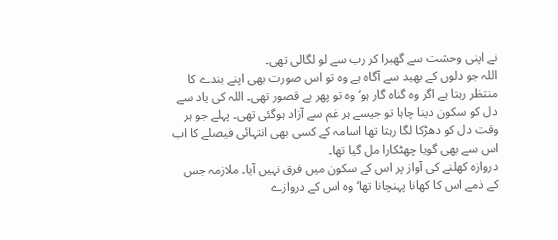نے اپنی وحشت سے گھبرا کر رب سے لو لگالی تھی۔
اللہ جو دلوں کے بھید سے آگاہ ہے وہ تو اس صورت بھی اپنے بندے کا منتظر رہتا ہے اگر وہ گناہ گار ہو‘ وہ تو پھر بے قصور تھی۔ اللہ کی یاد سے دل کو سکون دینا چاہا تو جیسے ہر غم سے آزاد ہوگئی تھی۔ پہلے جو ہر وقت دل کو دھڑکا لگا رہتا تھا اسامہ کے کسی بھی انتہائی فیصلے کا اب اس سے بھی گویا چھٹکارا مل گیا تھا۔
دروازہ کھلنے کی آواز پر اس کے سکون میں فرق نہیں آیا۔ ملازمہ جس کے ذمے اس کا کھانا پہنچانا تھا‘ وہ اس کے دروازے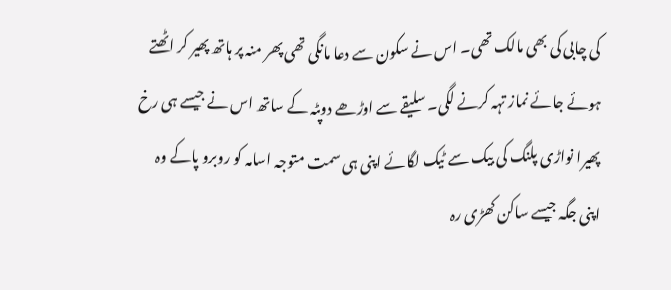کی چابی کی بھی مالک تھی۔ اس نے سکون سے دعا مانگی تھی پھر منہ پر ہاتھ پھیر کر اٹھتے ہوئے جائے نماز تہہ کرنے لگی۔ سلیقے سے اوڑھے دوپٹہ کے ساتھ اس نے جیسے ہی رخ پھیرا نواڑی پلنگ کی بیک سے ٹیک لگائے اپنی ہی سمت متوجہ اسامہ کو روبرو پاکے وہ اپنی جگہ جیسے ساکن کھڑی رہ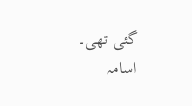گئی تھی۔
اسامہ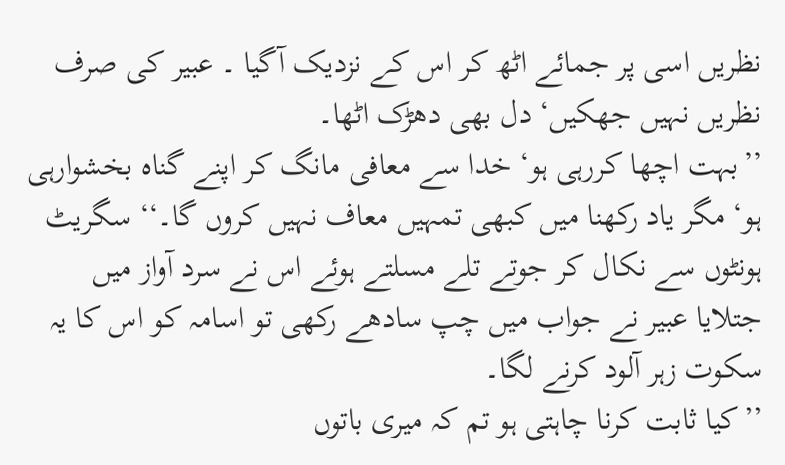نظریں اسی پر جمائے اٹھ کر اس کے نزدیک آگیا ۔ عبیر کی صرف نظریں نہیں جھکیں‘ دل بھی دھڑک اٹھا۔
’’بہت اچھا کررہی ہو‘ خدا سے معافی مانگ کر اپنے گناہ بخشوارہی ہو‘ مگر یاد رکھنا میں کبھی تمہیں معاف نہیں کروں گا۔‘‘ سگریٹ ہونٹوں سے نکال کر جوتے تلے مسلتے ہوئے اس نے سرد آواز میں جتلایا عبیر نے جواب میں چپ سادھے رکھی تو اسامہ کو اس کا یہ سکوت زہر آلود کرنے لگا۔
’’کیا ثابت کرنا چاہتی ہو تم کہ میری باتوں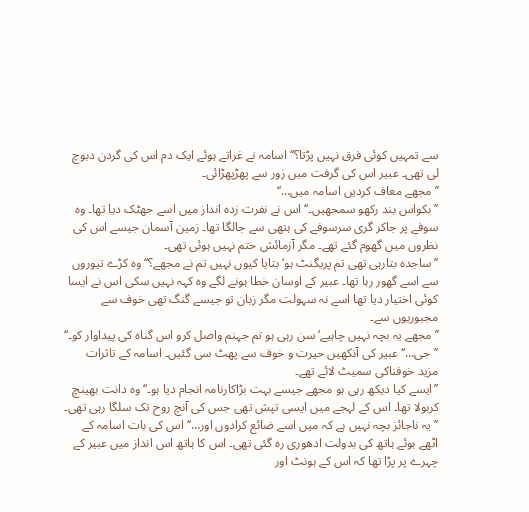سے تمہیں کوئی فرق نہیں پڑتا؟‘‘ اسامہ نے غراتے ہوئے ایک دم اس کی گردن دبوچ لی تھی۔ عبیر اس کی گرفت میں زور سے پھڑپھڑائی۔
’’مجھے معاف کردیں اسامہ میں…‘‘
’’بکواس بند رکھو سمجھیں۔‘‘ اس نے نفرت زدہ انداز میں اسے جھٹک دیا تھا۔ وہ سوفے پر جاکر گری سرسوفے کی ہتھی سے جالگا تھا۔ زمین آسمان جیسے اس کی نظروں میں گھوم گئے تھے۔ مگر آزمائش ختم نہیں ہوئی تھی۔
’’ساجدہ بتارہی تھی تم پریگنٹ ہو‘ بتایا کیوں نہیں تم نے مجھے؟‘‘ وہ کڑے تیوروں سے اسے گھور رہا تھا۔ عبیر کے اوسان خطا ہونے لگے وہ کہہ نہیں سکی اس نے ایسا کوئی اختیار دیا تھا اسے نہ سہولت مگر زبان تو جیسے گنگ تھی خوف سے مجبوریوں سے۔
’’مجھے یہ بچہ نہیں چاہیے‘ سن رہی ہو تم جہنم واصل کرو اس گناہ کی پیداوار کو۔‘‘
’’جی…‘‘ عبیر کی آنکھیں حیرت و خوف سے پھٹ سی گئیں۔ اسامہ کے تاثرات مزید خوفناکی سمیٹ لائے تھے۔
’’ایسے کیا دیکھ رہی ہو مجھے جیسے بہت بڑاکارنامہ انجام دیا ہو۔‘‘ وہ دانت بھینچ کربولا تھا۔ اس کے لہجے میں ایسی تپش تھی جس کی آنچ روح تک سلگا رہی تھی۔
’’یہ ناجائز بچہ نہیں ہے کہ میں اسے ضائع کرادوں اور…‘‘ اس کی بات اسامہ کے اٹھے ہوئے ہاتھ کی بدولت ادھوری رہ گئی تھی۔ اس کا ہاتھ اس انداز میں عبیر کے چہرے پر پڑا تھا کہ اس کے ہونٹ اور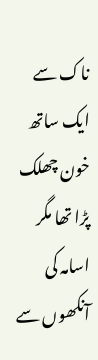ناک سے ایک ساتھ خون چھلک پڑا تھا مگر اسامہ کی آنکھوں سے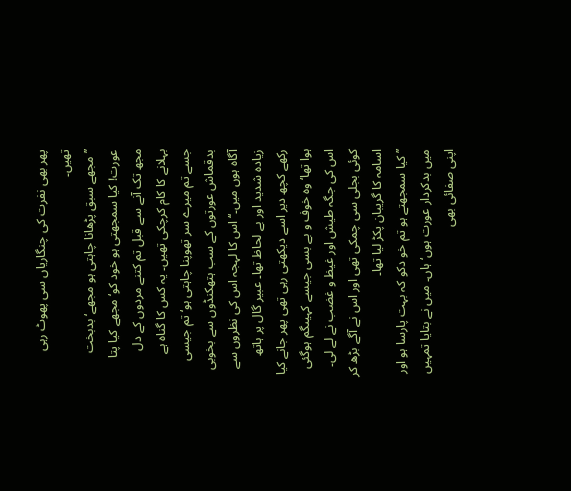پھر بھی نفرت کی چنگاریاں سی پھوٹ رہی تھیں۔
’’مجھے سبق پڑھانا چاہتی ہو مجھے‘ بدبخت عورت! کیا سمجھتی ہو خود کو‘ مجھے کیا پتا مجھ تک آنے سے قبل تم کتنے مردوں کے دل بہلانے کا کام کرچکی تھیں۔ یہ کس کا گناہ ہے جسے تم میرے سر تھوپنا چاہتی ہو‘ تم جیسی بدقماش عورتوں کے سب ہتھکنڈوں سے بخوبی آگاہ ہوں میں۔‘‘ اس کا لہجہ اس کی نظروں سے زیادہ شدید اور بے لحاظ تھا۔ عبیر گال پر ہاتھ رکھے کچھ دیر اسے دیکھتی رہی تھی پھر جانے کیا ہوا تھا‘ وہ خوف و بے بسی جیسے کہیںگم ہوگئی اس کی جگہ طیش اور غیظ و غضب نے لے لی۔ کوئی بجلی سی چمکی تھی اور اس نے آگے بڑھ کر اسامہ کا گریبان پکڑ لیا تھا۔
’’کیا سمجھتے ہو تم خو دکو کہ بہت پارسا ہو اور میں بدکردار عورت ہوں‘ ہاں۔ میں نے بتایا تمہیں اپنی صفائی بھی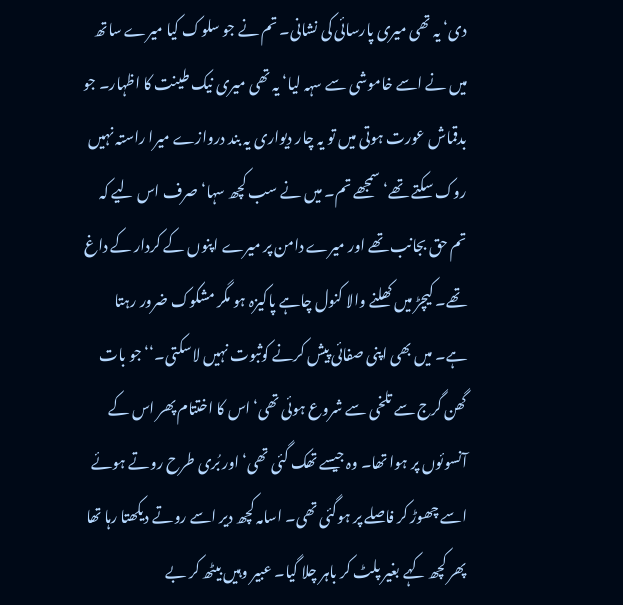دی‘ یہ تھی میری پارسائی کی نشانی۔ تم نے جو سلوک کیا میرے ساتھ میں نے اسے خاموشی سے سہہ لیا‘ یہ تھی میری نیک طینت کا اظہار۔ جو بدقماش عورت ہوتی میں تو یہ چار دیواری یہ بند دروازے میرا راستہ نہیں روک سکتے تھے‘ سمجھے تم۔ میں نے سب کچھ سہا‘ صرف اس لیے کہ تم حق بجانب تھے اور میرے دامن پر میرے اپنوں کے کردار کے داغ تھے۔ کیچڑ میں کھلنے والا کنول چاہے پاکیزہ ہو مگر مشکوک ضرور رہتا ہے۔ میں بھی اپنی صفائی پیش کرنے کوثبوت نہیں لاسکتی۔‘‘ جو بات گھن گرج سے تلخی سے شروع ہوئی تھی‘اس کا اختتام پھر اس کے آنسوئوں پر ہوا تھا۔ وہ جیسے تھک گئی تھی‘ اور بُری طرح روتے ہوئے اسے چھوڑ کر فاصلے پر ہوگئی تھی۔ اسامہ کچھ دیر اسے روتے دیکھتا رہا تھا پھر کچھ کہے بغیر پلٹ کر باہر چلا گیا۔ عبیر وہیں بیٹھ کر بے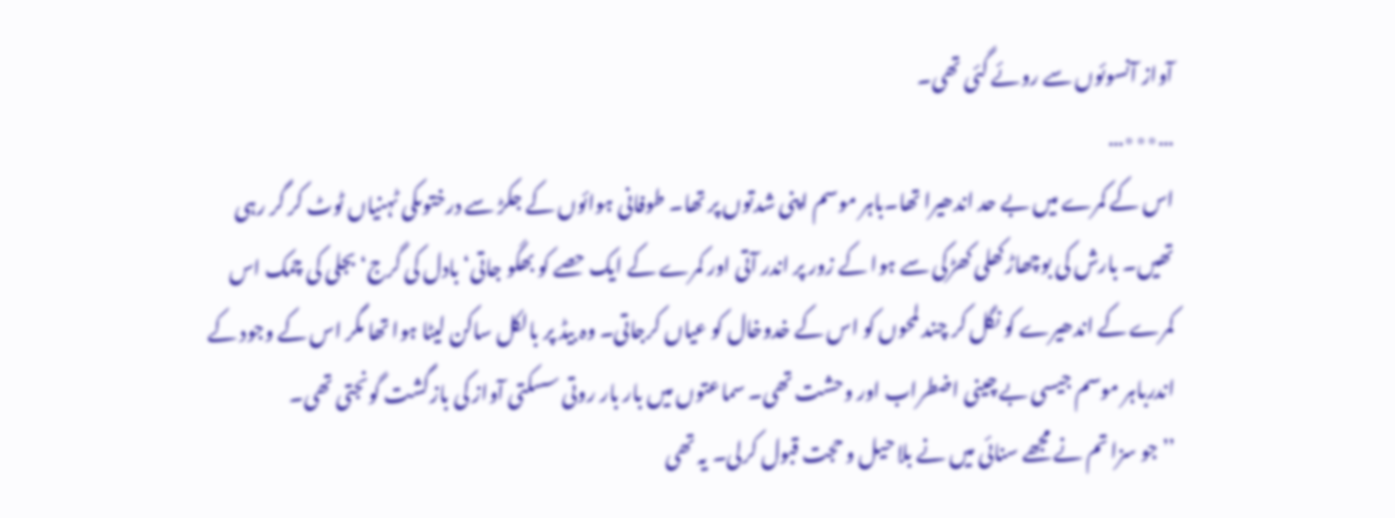آواز آنسوئوں سے روئے گئی تھی۔
…٭٭٭…
اس کے کمرے میں بے حد اندھیرا تھا۔باہر موسم اپنی شدتوں پر تھا۔ طوفانی ہوائوں کے جکڑ سے درختوںکی ٹہنیاں ٹوٹ کر گر رہی تھیں۔ بارش کی بوچھاڑکھلی کھڑکی سے ہوا کے زور پر اندر آتی اور کمرے کے ایک حصے کو بھگو جاتی‘ بادل کی گرج‘ بجلی کی چمک اس کمرے کے اندھیرے کو نگل کر چند لمحوں کو اس کے خدوخال کو عیاں کرجاتی۔ وہ بیڈ پر بالکل ساکن لیٹا ہوا تھا مگر اس کے وجود کے اندرباہر موسم جیسی بے چینی اضطراب اور وحشت تھی۔ سماعتوں میں بار بار روتی سسکتی آواز کی بازگشت گونجتی تھی۔
’’جو سزا تم نے مجھے سنائی میں نے بلا حیل و حجت قبول کرلی۔ یہ تھی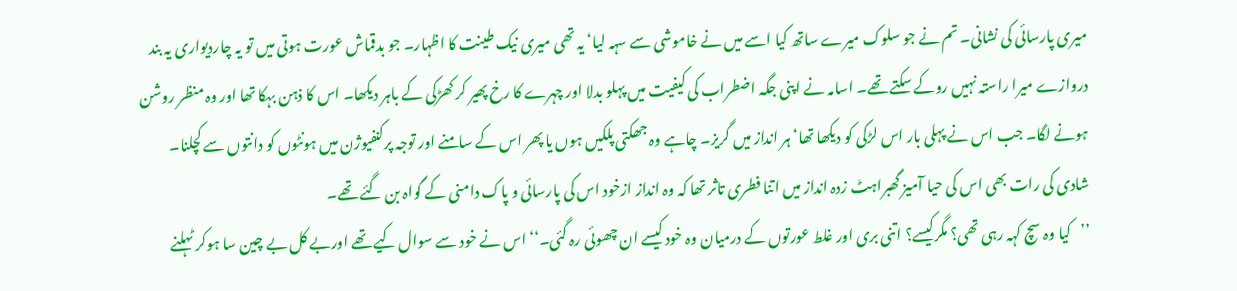میری پارسائی کی نشانی۔ تم نے جو سلوک میرے ساتھ کیا اسے میں نے خاموشی سے سہہ لیا‘ یہ تھی میری نیک طینت کا اظہار۔ جو بدقماش عورت ہوتی میں تو یہ چاردیواری یہ بند دروازے میرا راستہ نہیں روکے سکتے تھے۔ اسامہ نے اپنی جگہ اضطراب کی کیفیت میں پہلو بدلا اور چہرے کا رخ پھیر کر کھڑکی کے باہر دیکھا۔ اس کا ذہن بہکا تھا اور وہ منظر روشن ہونے لگا۔ جب اس نے پہلی بار اس لڑکی کو دیکھا تھا‘ ہر انداز میں گریز۔ چاہے وہ جھکتی پلکیں ہوں یا پھر اس کے سامنے اور توجہ پرکنفیوژن میں ہونٹوں کو دانتوں سے کچلنا۔ شادی کی رات بھی اس کی حیا آمیز گھبراہٹ زدہ انداز میں اتنا فطری تاثر تھا کہ وہ انداز ازخود اس کی پارسائی و پاک دامنی کے گواہ بن گئے تھے۔
’’کیا وہ سچ کہہ رہی تھی؟ مگرکیسے؟ اتنی بری اور غلط عورتوں کے درمیان وہ خود کیسے ان چھوئی رہ گئی۔‘‘ اس نے خود سے سوال کیے تھے اوربے کل بے چین سا ہوکر ٹہلنے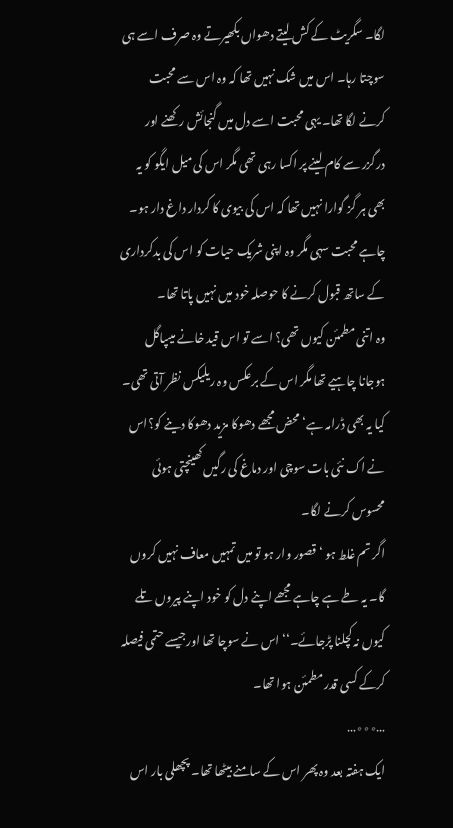لگا۔ سگریٹ کے کش لیتے دھواں بکھیرتے وہ صرف اسے ہی سوچتا رہا۔ اس میں شک نہیں تھا کہ وہ اس سے محبت کرنے لگا تھا۔ یہی محبت اسے دل میں گنجائش رکھنے اور درگزر سے کام لینے پر اکسا رہی تھی مگر اس کی میل ایگو کو یہ بھی ہر گز گوارا نہیں تھا کہ اس کی بیوی کا کردار داغ دار ہو۔ چاہے محبت سہی مگر وہ اپنی شریک حیات کو اس کی بدکرداری کے ساتھ قبول کرنے کا حوصلہ خود میں نہیں پاتا تھا۔
وہ اتنی مطمئن کیوں تھی؟ اسے تو اس قید خانے میںپاگل ہوجانا چاہیے تھا مگر اس کے برعکس وہ ریلیکس نظر آتی تھی۔ کیا یہ بھی ڈرامہ ہے‘ محض مجھے دھوکا مزید دھوکا دینے کو؟اس نے اک نئی بات سوچی اور دماغ کی رگیں کھینچتی ہوئی محسوس کرنے لگا۔
اگر تم غلط ہو ‘ قصور وار ہو تو میں تمہیں معاف نہیں کروں گا۔ یہ طے ہے چاہے مجھے اپنے دل کو خود اپنے پیروں تلے کیوں نہ کچلنا پڑجائے۔‘‘ اس نے سوچا تھا اورجیسے حتمی فیصلہ کرکے کسی قدر مطمئن ہوا تھا۔
…٭٭٭…
ایک ہفتہ بعد وہ پھر اس کے سامنے بیٹھا تھا۔ پچھلی بار اس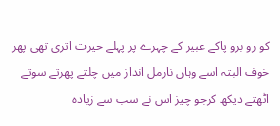کو رو برو پاکے عبیر کے چہرے پر پہلے حیرت اتری تھی پھر خوف البتہ اسے وہاں نارمل انداز میں چلتے پھرتے سوتے اٹھتے دیکھ کرجو چیز اس نے سب سے زیادہ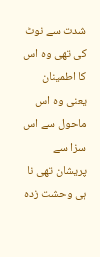شدت سے نوٹ کی تھی وہ اس کا اطمینان یعنی وہ اس ماحول سے اس سزا سے پریشان تھی نا ہی وحشت زدہ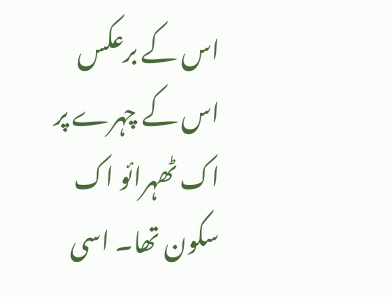اس کے برعکس اس کے چہرے پر اک ٹھہرائو اک سکون تھا۔ اسی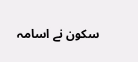سکون نے اسامہ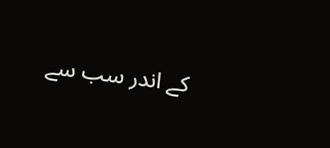کے اندر سب سے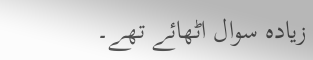زیادہ سوال اٹھائے تھے۔